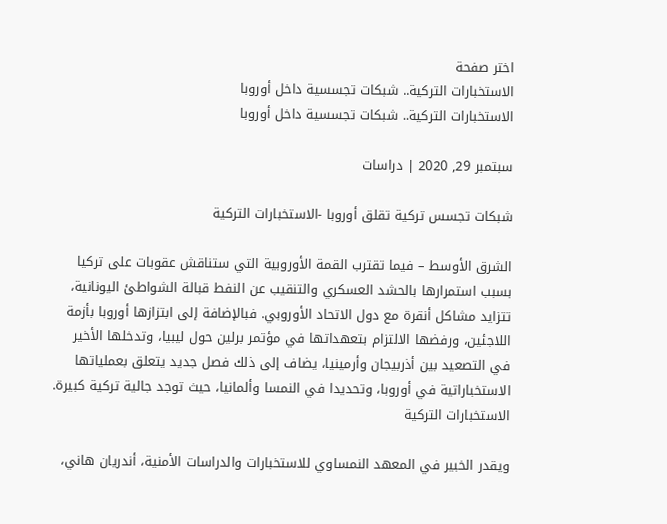اختر صفحة
الاستخبارات التركية.. شبكات تجسسية داخل أوروبا
الاستخبارات التركية.. شبكات تجسسية داخل أوروبا

سبتمبر 29, 2020 | دراسات

شبكات تجسس تركية تقلق أوروبا -الاستخبارات التركية

الشرق الأوسط – فيما تقترب القمة الأوروبية التي ستناقش عقوبات على تركيا بسبب استمرارها بالحشد العسكري والتنقيب عن النفط قبالة الشواطئ اليونانية، تتزايد مشاكل أنقرة مع دول الاتحاد الأوروبي. فبالإضافة إلى ابتزازها أوروبا بأزمة اللاجئين، ورفضها الالتزام بتعهداتها في مؤتمر برلين حول ليبيا، وتدخلها الأخير في التصعيد بين أذربيجان وأرمينيا، يضاف إلى ذلك فصل جديد يتعلق بعملياتها الاستخباراتية في أوروبا، وتحديدا في النمسا وألمانيا، حيث توجد جالية تركية كبيرة. الاستخبارات التركية

ويقدر الخبير في المعهد النمساوي للاستخبارات والدراسات الأمنية، أندريان هاني،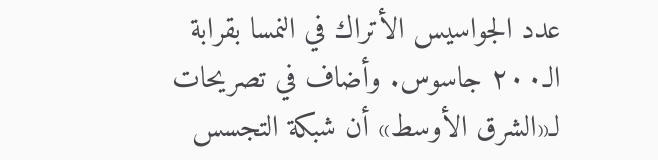عدد الجواسيس الأتراك في النمسا بقرابة الـ٢٠٠ جاسوس. وأضاف في تصريحات لـ«الشرق الأوسط» أن شبكة التجسس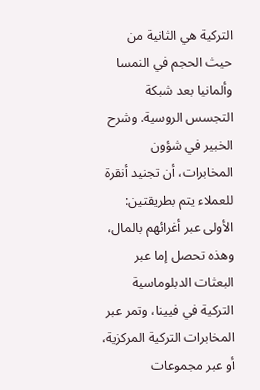التركية هي الثانية من حيث الحجم في النمسا وألمانيا بعد شبكة التجسس الروسية. وشرح الخبير في شؤون المخابرات، أن تجنيد أنقرة للعملاء يتم بطريقتين: الأولى عبر أغرائهم بالمال، وهذه تحصل إما عبر البعثات الدبلوماسية التركية في فيينا، وتمر عبر المخابرات التركية المركزية، أو عبر مجموعات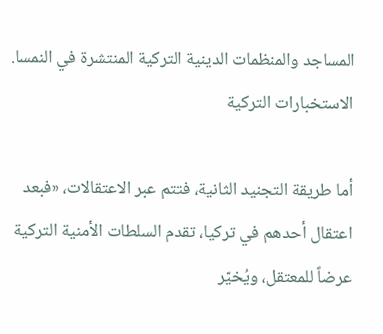المساجد والمنظمات الدينية التركية المنتشرة في النمسا. الاستخبارات التركية

أما طريقة التجنيد الثانية، فتتم عبر الاعتقالات، «فبعد اعتقال أحدهم في تركيا، تقدم السلطات الأمنية التركية عرضاً للمعتقل، ويُخيّر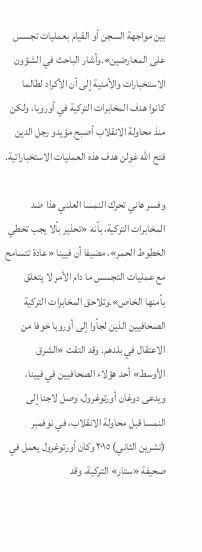بين مواجهة السجن أو القيام بعمليات تجسس على المعارضين».وأشار الباحث في الشؤون الاستخبارات والأمنية إلى أن الأكراد لطالما كانوا هدف المخابرات التركية في أوروبا، ولكن منذ محاولة الانقلاب أصبح مؤيدو رجل الدين فتح الله غولن هدف هذه العمليات الاستخباراتية.

وفسر هاني تحرك النمسا العلني هذا ضد المخابرات التركية، بأنه «تحذير بألا يجب تخطي الخطوط الحمر»، مضيفا أن فيينا «عادة تتسامح مع عمليات التجسس ما دام الأمر لا يتعلق بأمنها الخاص».وتلاحق المخابرات التركية الصحافيين الذين لجأوا إلى أوروبا خوفا من الاعتقال في بلدهم. وقد التقت «الشرق الأوسط» أحد هؤلاء الصحافيين في فيينا، ويدعى دوغان أورتوغرول، وصل لاجئا إلى النمسا قبل محاولة الانقلاب، في نوفمبر (تشرين الثاني) ٢٠١٥ وكان أورتوغرول يعمل في صحيفة «ستار» التركية، وقد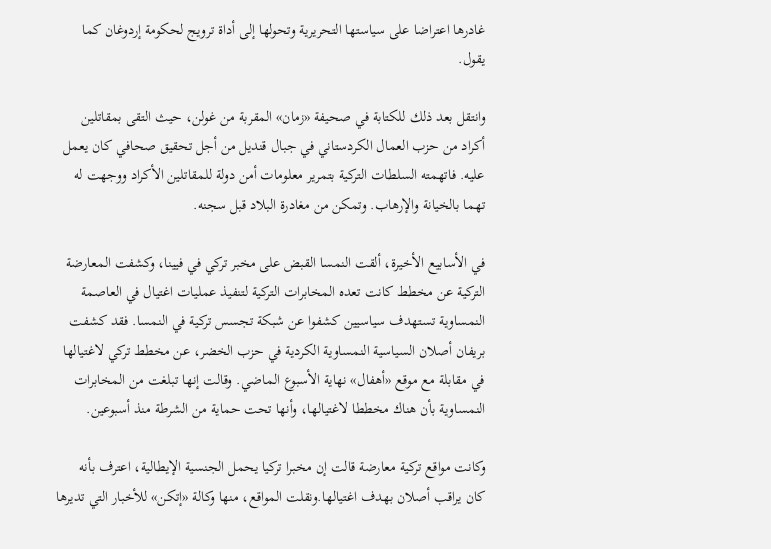غادرها اعتراضا على سياستها التحريرية وتحولها إلى أداة ترويج لحكومة إردوغان كما يقول.

وانتقل بعد ذلك للكتابة في صحيفة «زمان» المقربة من غولن، حيث التقى بمقاتلين أكراد من حزب العمال الكردستاني في جبال قنديل من أجل تحقيق صحافي كان يعمل عليه. فاتهمته السلطات التركية بتمرير معلومات أمن دولة للمقاتلين الأكراد ووجهت له تهما بالخيانة والإرهاب. وتمكن من مغادرة البلاد قبل سجنه.

في الأسابيع الأخيرة، ألقت النمسا القبض على مخبر تركي في فيينا، وكشفت المعارضة التركية عن مخطط كانت تعده المخابرات التركية لتنفيذ عمليات اغتيال في العاصمة النمساوية تستهدف سياسيين كشفوا عن شبكة تجسس تركية في النمسا. فقد كشفت بريفان أصلان السياسية النمساوية الكردية في حزب الخضر، عن مخطط تركي لاغتيالها في مقابلة مع موقع «أهفال» نهاية الأسبوع الماضي. وقالت إنها تبلغت من المخابرات النمساوية بأن هناك مخططا لاغتيالها، وأنها تحت حماية من الشرطة منذ أسبوعين.

وكانت مواقع تركية معارضة قالت إن مخبرا تركيا يحمل الجنسية الإيطالية، اعترف بأنه كان يراقب أصلان بهدف اغتيالها.ونقلت المواقع، منها وكالة «إتكن» للأخبار التي تديرها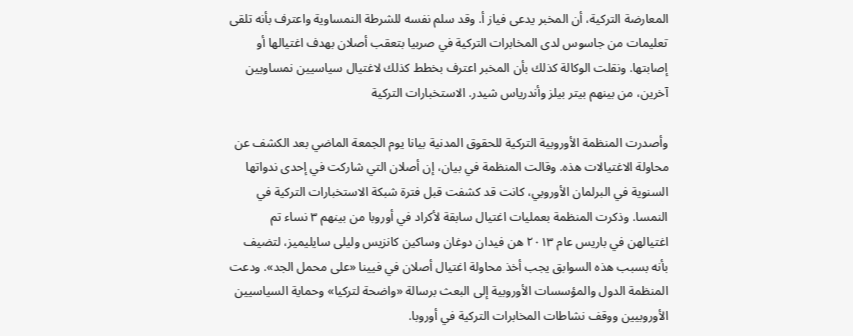المعارضة التركية، أن المخبر يدعى فياز أ. وقد سلم نفسه للشرطة النمساوية واعترف بأنه تلقى تعليمات من جاسوس لدى المخابرات التركية في صربيا بتعقب أصلان بهدف اغتيالها أو إصابتها. ونقلت الوكالة كذلك بأن المخبر اعترف بخطط كذلك لاغتيال سياسيين نمساويين آخرين، من بينهم بيتر بيلز وأندرياس شيدر. الاستخبارات التركية

وأصدرت المنظمة الأوروبية التركية للحقوق المدنية بيانا يوم الجمعة الماضي بعد الكشف عن محاولة الاغتيالات هذه. وقالت المنظمة في بيان، إن أصلان التي شاركت في إحدى ندواتها السنوية في البرلمان الأوروبي، كانت قد كشفت قبل فترة شبكة الاستخبارات التركية في النمسا. وذكرت المنظمة بعمليات اغتيال سابقة لأكراد في أوروبا من بينهم ٣ نساء تم اغتيالهن في باريس عام ٢٠١٣ هن فيدان دوغان وساكين كانزيس وليلى سايليميز، لتضيف بأنه بسبب هذه السوابق يجب أخذ محاولة اغتيال أصلان في فيينا «على محمل الجد». ودعت المنظمة الدول والمؤسسات الأوروبية إلى البعث برسالة «واضحة لتركيا» وحماية السياسيين الأوروبيين ووقف نشاطات المخابرات التركية في أوروبا.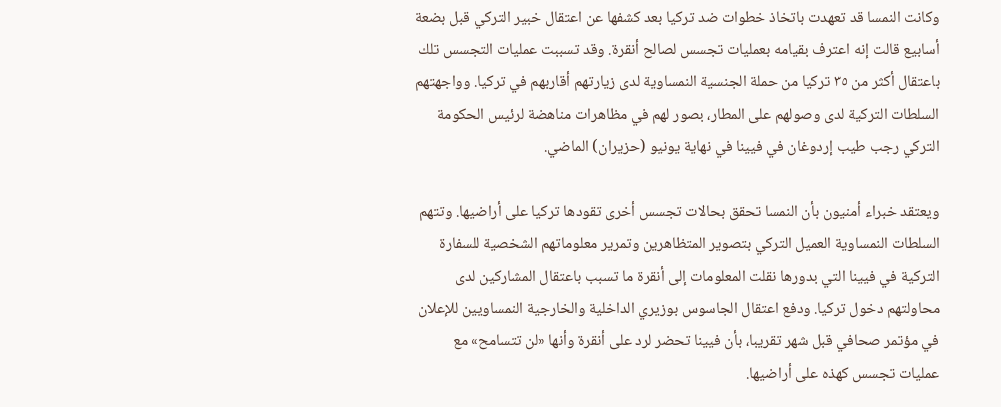وكانت النمسا قد تعهدت باتخاذ خطوات ضد تركيا بعد كشفها عن اعتقال خبير التركي قبل بضعة أسابيع قالت إنه اعترف بقيامه بعمليات تجسس لصالح أنقرة. وقد تسببت عمليات التجسس تلك باعتقال أكثر من ٣٥ تركيا من حملة الجنسية النمساوية لدى زيارتهم أقاربهم في تركيا. وواجهتهم السلطات التركية لدى وصولهم على المطار، بصور لهم في مظاهرات مناهضة لرئيس الحكومة التركي رجب طيب إردوغان في فيينا في نهاية يونيو (حزيران) الماضي.

ويعتقد خبراء أمنيون بأن النمسا تحقق بحالات تجسس أخرى تقودها تركيا على أراضيها. وتتهم السلطات النمساوية العميل التركي بتصوير المتظاهرين وتمرير معلوماتهم الشخصية للسفارة التركية في فيينا التي بدورها نقلت المعلومات إلى أنقرة ما تسبب باعتقال المشاركين لدى محاولتهم دخول تركيا. ودفع اعتقال الجاسوس بوزيري الداخلية والخارجية النمساويين للإعلان في مؤتمر صحافي قبل شهر تقريبا، بأن فيينا تحضر لرد على أنقرة وأنها «لن تتسامح» مع عمليات تجسس كهذه على أراضيها.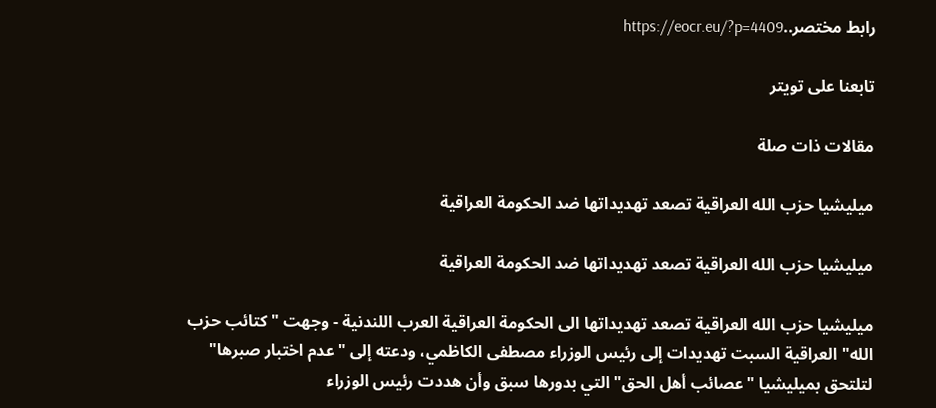رابط مختصر..https://eocr.eu/?p=4409

تابعنا على تويتر

مقالات ذات صلة

ميليشيا حزب الله العراقية تصعد تهديداتها ضد الحكومة العراقية

ميليشيا حزب الله العراقية تصعد تهديداتها ضد الحكومة العراقية

ميليشيا حزب الله العراقية تصعد تهديداتها الى الحكومة العراقية العرب اللندنية - وجهت "كتائب حزب الله" العراقية السبت تهديدات إلى رئيس الوزراء مصطفى الكاظمي، ودعته إلى "عدم اختبار صبرها" لتلتحق بميليشيا "عصائب أهل الحق" التي بدورها سبق وأن هددت رئيس الوزراء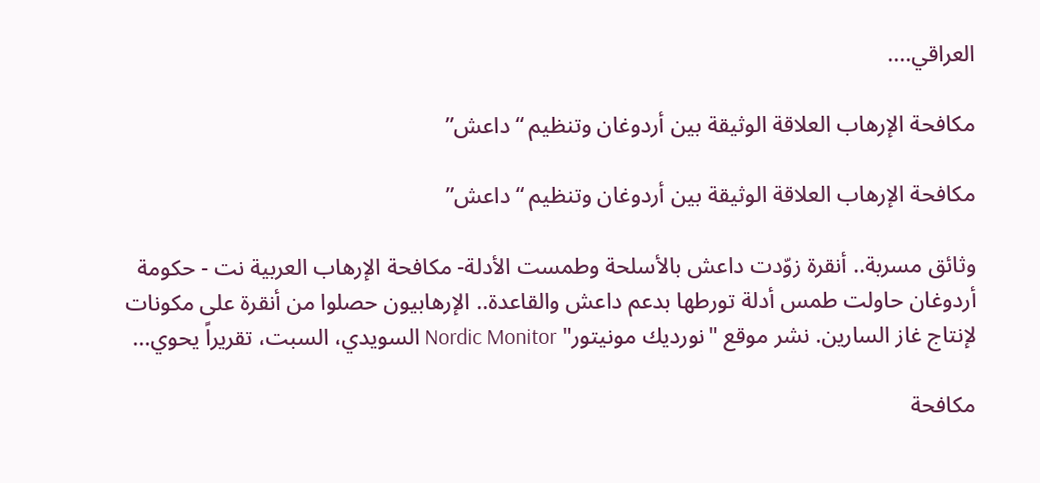العراقي....

مكافحة الإرهاب العلاقة الوثيقة بين أردوغان وتنظيم “داعش”

مكافحة الإرهاب العلاقة الوثيقة بين أردوغان وتنظيم “داعش”

وثائق مسربة.. أنقرة زوّدت داعش بالأسلحة وطمست الأدلة- مكافحة الإرهاب العربية نت - حكومة أردوغان حاولت طمس أدلة تورطها بدعم داعش والقاعدة.. الإرهابيون حصلوا من أنقرة على مكونات لإنتاج غاز السارين. نشر موقع "نورديك مونيتور" Nordic Monitor السويدي، السبت، تقريراً يحوي...

مكافحة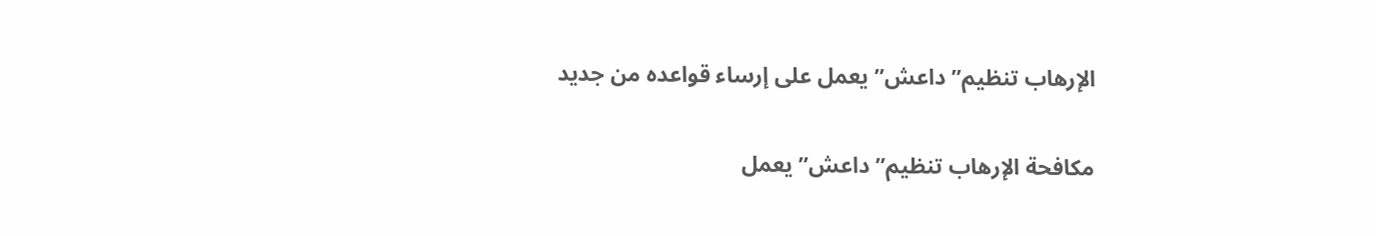الإرهاب تنظيم”داعش”يعمل على إرساء قواعده من جديد

مكافحة الإرهاب تنظيم”داعش”يعمل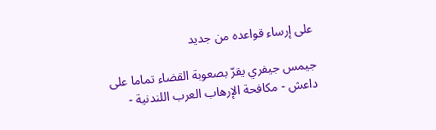على إرساء قواعده من جديد

جيمس جيفري يقرّ بصعوبة القضاء تماما على داعش - مكافحة الإرهاب العرب اللندنية -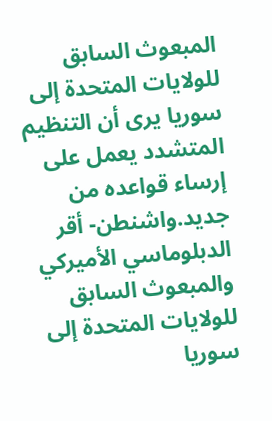المبعوث السابق للولايات المتحدة إلى سوريا يرى أن التنظيم المتشدد يعمل على إرساء قواعده من جديد.واشنطن- أقر الدبلوماسي الأميركي والمبعوث السابق للولايات المتحدة إلى سوريا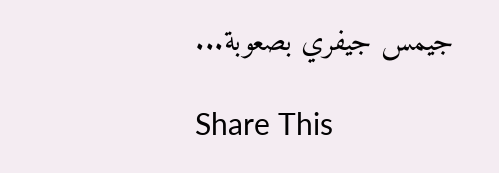جيمس جيفري بصعوبة...

Share This